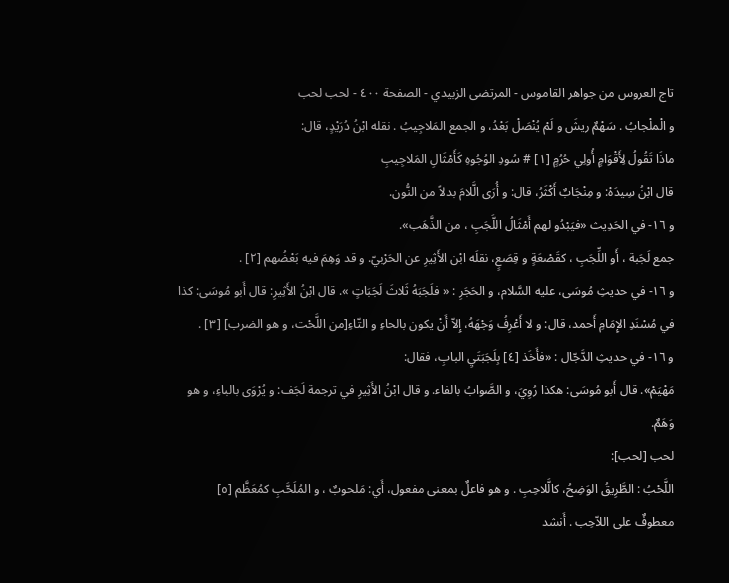تاج العروس من جواهر القاموس - المرتضى الزبيدي - الصفحة ٤٠٠ - لحب لحب
و الْملْجابُ . سَهْمٌ ريشَ و لَمْ يُنْصَلْ بَعْدُ، و الجمع المَلاجِيبُ . نقله ابْنُ دُرَيْدٍ، قال:
ماذَا تَقُولُ لِأَقْوَامٍ أُولِي حُرُمٍ [١] # سُودِ الوُجُوهِ كَأَمْثَالِ المَلاجِيبِ
قال ابْنُ سِيدَهْ: و مِنْجَابٌ أَكْثَرُ، قال: و أُرَى الَّلامَ بدلاً من النُّون.
و ١٦- في الحَدِيث «فيَبْدُو لهم أَمْثَالُ اللَّجَبِ ، من الذَّهَب».
جمع لَجَبة ، أَو اللِّجَبِ ، كقَصْعَةٍ و قِصَعٍ، نقلَه ابْن الأَثِيرِ عن الحَرْبيّ. و قد وَهِمَ فيه بَعْضُهم [٢] .
و ١٦- في حديثِ مُوسَى، عليه السَّلام، و الحَجَرِ : « فلَجَبَهُ ثَلاثَ لَجَبَاتٍ ». قال ابْنُ الأَثِيرِ: قال أَبو مُوسَى: كذا في مُسْنَدِ الإِمَامِ أَحمد، قال: و لا أَعْرِفُ وَجْهَهُ، إِلاّ أَنْ يكون بالحاءِ و التّاءِ[من اللَّحْت، و هو الضرب] [٣] .
و ١٦- في حديثِ الدَّجّال : «فأَخَذ [٤] بِلَجَبَتَيِ البابِ، فقال:
مَهْيَمْ». قال أَبو مُوسَى: هكذا رُوِيَ، و الصَّوابُ بالفاء. و قال ابْنُ الأَثِيرِ في ترجمة لَجَف: و يُرْوَى بالباءِ، و هو وَهَمٌ.
لحب [لحب]:
اللَّحْبُ : الطَّرِيقُ الوَضِحُ، كالَّلاحِبِ . و هو فاعلٌ بمعنى مفعول، أَي: مَلحوبٌ ، و المُلَحَّبِ كمُعَظَّم [٥]
معطوفٌ على اللاّحِب . أَنشد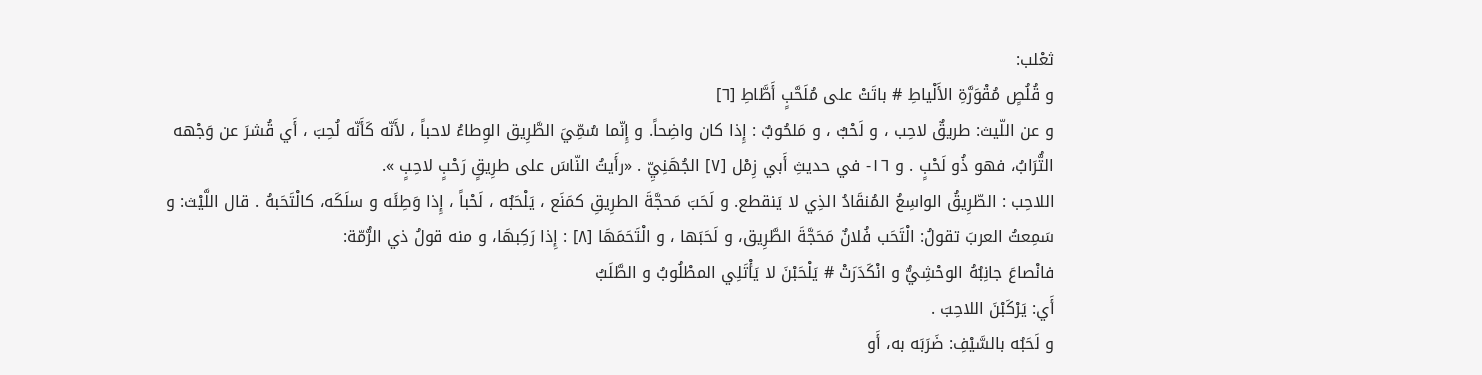ثعْلب:
و قُلُصٍ مُقْوَرَّةِ الأَلْياطِ # باتَتْ على مُلَحَّبٍ أَطَّاطِ [٦]
و عن اللّيث: طريقٌ لاحِب ، و لَحْبٌ ، و مَلحُوبٌ : إِذا كان واضِحاً. و إِنّما سُمِّيَ الطَّرِيق الوِطاءُ لاحباً ، لأَنّه كَأَنّه لُحِبَ ، أَي قُشرَ عن وَجْهه التُّرَابُ، فهو ذُو لَحْبٍ . و ١٦- في حديثِ أَبي زِمْل [٧] الجُهَنِيِّ . «رأَيتُ النّاسَ على طرِيقٍ رَحْبٍ لاحِبٍ ».
اللاحِب : الطّرِيقُ الواسِعُ المُنقَادُ الذِي لا يَنقطع. و لَحَبَ مَحجَّةَ الطرِيقِ كمَنَع ، يَلْحَبُه ، لَحْباً ، إِذا وَطِئَه و سلَكَه، كالْتَحَبهُ . قال اللَّيْث: و سَمِعتُ العربَ تقولُ: الْتَحَب فُلانٌ مَحَجَّةَ الطَّرِيق، و لَحَبَها ، و الْتَحَمَهَا [٨] : إِذا رَكِبهَا، و منه قولُ ذي الرُّمّة:
فانْصاعَ جانِبُهُ الوحْشِيُّ و انْكَدَرَتْ # يَلْحَبْنَ لا يَأْتَلِي المطْلُوبُ و الطَّلَبُ
أَي: يَرْكَبْنَ اللاحِبَ .
و لَحَبُه بالسَّيْفِ: ضَرَبَه به، أَو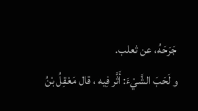جَرَحَهُ، عن ثعلب.
و لَحَبَ الشَّيْءَ: أَثَّر فِيه ، قال مَعْقِلُ بْنُ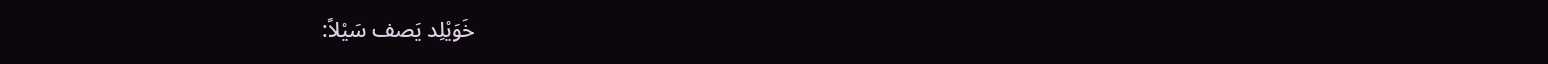خَوَيْلِد يَصف سَيْلاً: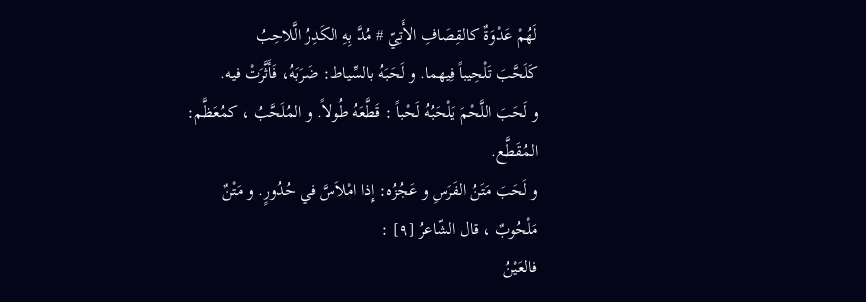لَهُمْ عَدْوَةٌ كالقِصَافِ الأَتِيّ # مُدَّ بِهِ الكَدِرُ الَّلاحِبُ
كَلَحَّبَ تَلْحِيباً فِيهما. و لَحَبَهُ بالسِّياط: ضَرَبَهُ، فَأَثَّرَتْ فيه.
و لَحَبَ اللَّحْمَ يَلْحَبُهُ لَحْباً : قَطَّعَهُ طُولاً. و المُلَحَّبُ ، كمُعَظَّم: المُقَطَّع.
و لَحَبَ مَتَنُ الفَرَسِ و عَجُزُه: إِذا امْلاَسَّ في حُدُورٍ. و مَتْنٌ مَلْحُوبٌ ، قال الشّاعرُ [٩] :
فالعَيْنُ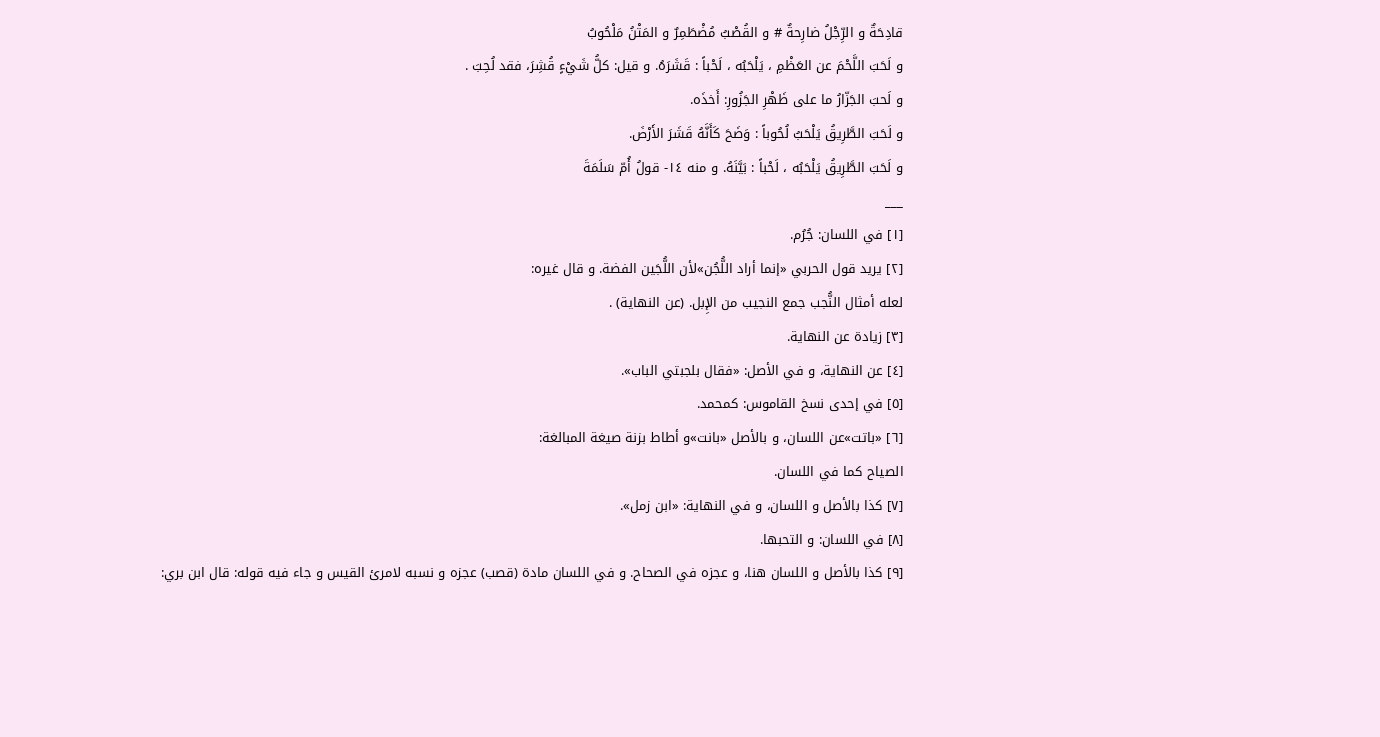قادِحَةٌ و الرِّجْلُ ضارِحةٌ # و القُصْبُ مُضْطَمِرٌ و المَتْنُ مَلْحُوبُ
و لَحَبَ اللَّحْمَ عن العَظْمِ ، يَلْحَبُه ، لَحْباً : قَشَرَهُ. و قيل: كلُّ شَيْءٍ قُشِرَ، فقد لُحِبَ .
و لَحبَ الجَزّارُ ما على ظَهْرِ الجَزُورِ: أَخذَه.
و لَحَبَ الطَّرِيقُ يَلْحَبُ لُحُوباً : وَضَحَ كَأَنَّهُ قَشَرَ الأَرْضَ.
و لَحَبَ الطَّرِيقُ يَلْحَبُه ، لَحْباً : بَيَّنَهُ. و منه ١٤- قولُ أُمّ سَلَمَةَ
___
[١] في اللسان: جُرُم.
[٢] يريد قول الحربي «إنما أراد اللُّجُن»لأن اللُّجَين الفضة. و قال غيره:
لعله أمثال النُّجب جمع النجيب من الإِبل. (عن النهاية) .
[٣] زيادة عن النهاية.
[٤] عن النهاية، و في الأصل: «فقال بلجبتي الباب».
[٥] في إحدى نسخ القاموس: كمحمد.
[٦] «باتت»عن اللسان، و بالأصل «بانت»و أطاط بزنة صيغة المبالغة:
الصياح كما في اللسان.
[٧] كذا بالأصل و اللسان، و في النهاية: «ابن زمل».
[٨] في اللسان: و التحبها.
[٩] كذا بالأصل و اللسان هنا، و عجزه في الصحاح. و في اللسان مادة (قصب) عجزه و نسبه لامرئ القيس و جاء فيه قوله: قال ابن بري: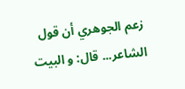زعم الجوهري أن قول الشاعر... قال: و البيت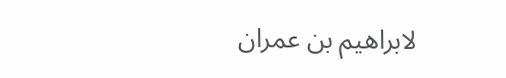لابراهيم بن عمران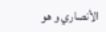الأنصاري و هو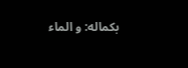بكماله: و الماء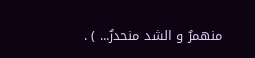منهمرٌ و الشد منحدرٌ... ) .